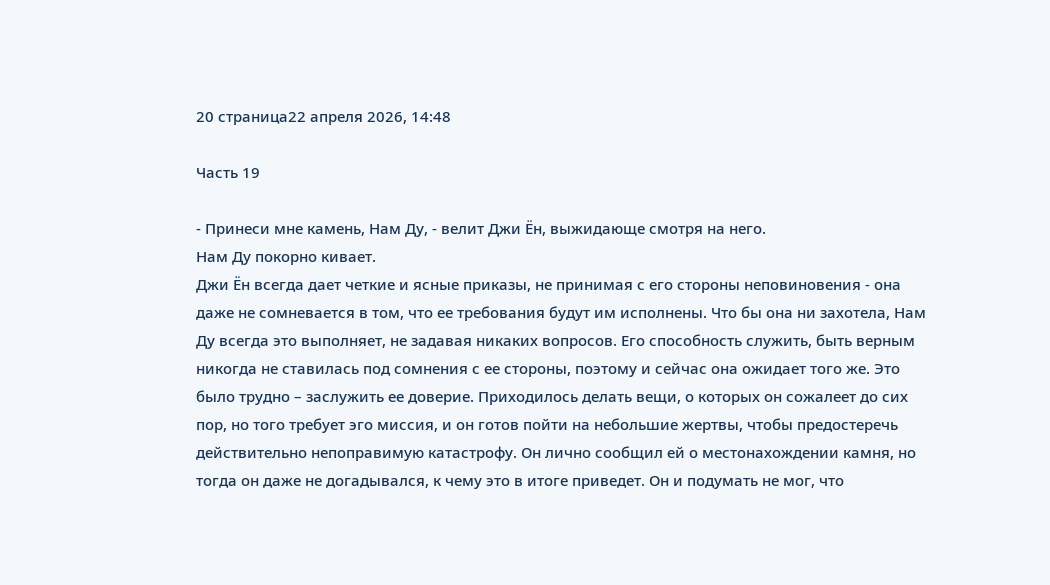20 страница22 апреля 2026, 14:48

Часть 19

- Принеси мне камень, Нам Ду, - велит Джи Ён, выжидающе смотря на него.
Нам Ду покорно кивает.
Джи Ён всегда дает четкие и ясные приказы, не принимая с его стороны неповиновения - она даже не сомневается в том, что ее требования будут им исполнены. Что бы она ни захотела, Нам Ду всегда это выполняет, не задавая никаких вопросов. Его способность служить, быть верным никогда не ставилась под сомнения с ее стороны, поэтому и сейчас она ожидает того же. Это было трудно – заслужить ее доверие. Приходилось делать вещи, о которых он сожалеет до сих пор, но того требует эго миссия, и он готов пойти на небольшие жертвы, чтобы предостеречь действительно непоправимую катастрофу. Он лично сообщил ей о местонахождении камня, но тогда он даже не догадывался, к чему это в итоге приведет. Он и подумать не мог, что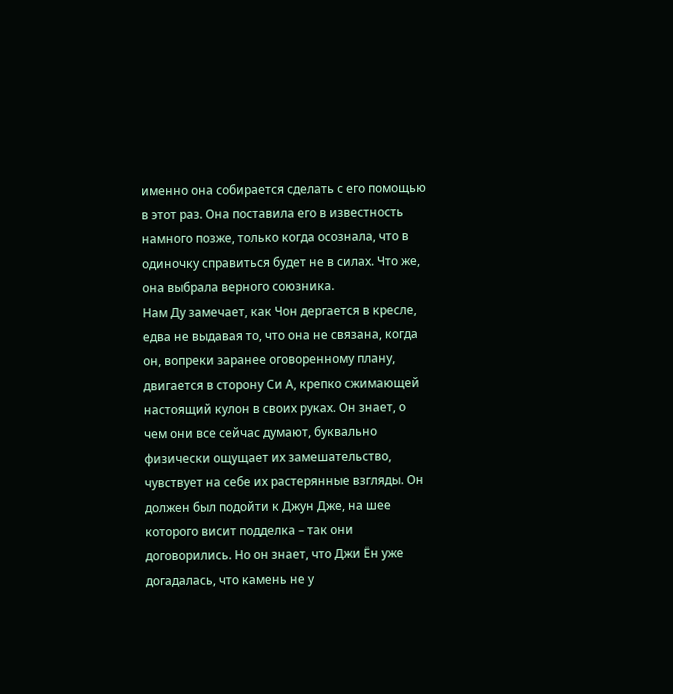именно она собирается сделать с его помощью в этот раз. Она поставила его в известность намного позже, только когда осознала, что в одиночку справиться будет не в силах. Что же, она выбрала верного союзника.
Нам Ду замечает, как Чон дергается в кресле, едва не выдавая то, что она не связана, когда он, вопреки заранее оговоренному плану, двигается в сторону Си А, крепко сжимающей настоящий кулон в своих руках. Он знает, о чем они все сейчас думают, буквально физически ощущает их замешательство, чувствует на себе их растерянные взгляды. Он должен был подойти к Джун Дже, на шее которого висит подделка – так они договорились. Но он знает, что Джи Ён уже догадалась, что камень не у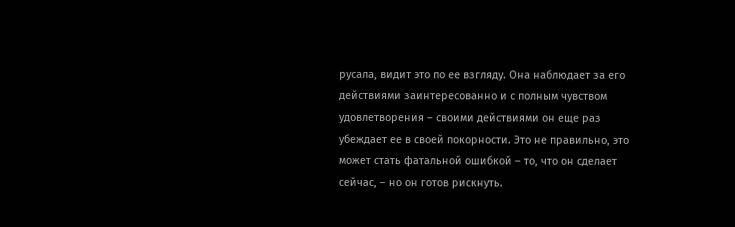русала, видит это по ее взгляду. Она наблюдает за его действиями заинтересованно и с полным чувством удовлетворения – своими действиями он еще раз убеждает ее в своей покорности. Это не правильно, это может стать фатальной ошибкой – то, что он сделает сейчас, – но он готов рискнуть.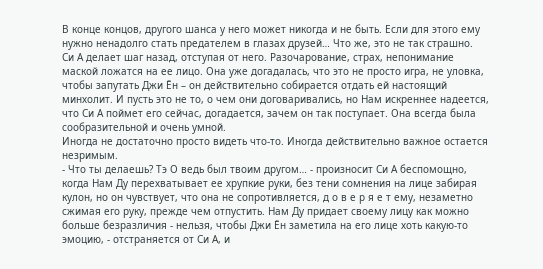В конце концов, другого шанса у него может никогда и не быть. Если для этого ему нужно ненадолго стать предателем в глазах друзей… Что же, это не так страшно.
Си А делает шаг назад, отступая от него. Разочарование, страх, непонимание маской ложатся на ее лицо. Она уже догадалась, что это не просто игра, не уловка, чтобы запутать Джи Ён – он действительно собирается отдать ей настоящий минхолит. И пусть это не то, о чем они договаривались, но Нам искреннее надеется, что Си А поймет его сейчас, догадается, зачем он так поступает. Она всегда была сообразительной и очень умной.
Иногда не достаточно просто видеть что-то. Иногда действительно важное остается незримым.
- Что ты делаешь? Тэ О ведь был твоим другом… - произносит Си А беспомощно, когда Нам Ду перехватывает ее хрупкие руки, без тени сомнения на лице забирая кулон, но он чувствует, что она не сопротивляется, д о в е р я е т ему, незаметно сжимая его руку, прежде чем отпустить. Нам Ду придает своему лицу как можно больше безразличия - нельзя, чтобы Джи Ён заметила на его лице хоть какую-то эмоцию, - отстраняется от Си А, и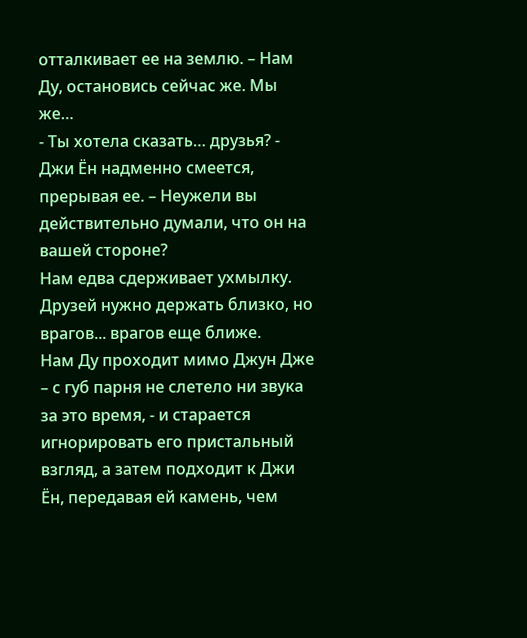отталкивает ее на землю. – Нам Ду, остановись сейчас же. Мы же…
- Ты хотела сказать… друзья? - Джи Ён надменно смеется, прерывая ее. – Неужели вы действительно думали, что он на вашей стороне?
Нам едва сдерживает ухмылку. Друзей нужно держать близко, но врагов... врагов еще ближе.
Нам Ду проходит мимо Джун Дже – с губ парня не слетело ни звука за это время, - и старается игнорировать его пристальный взгляд, а затем подходит к Джи Ён, передавая ей камень, чем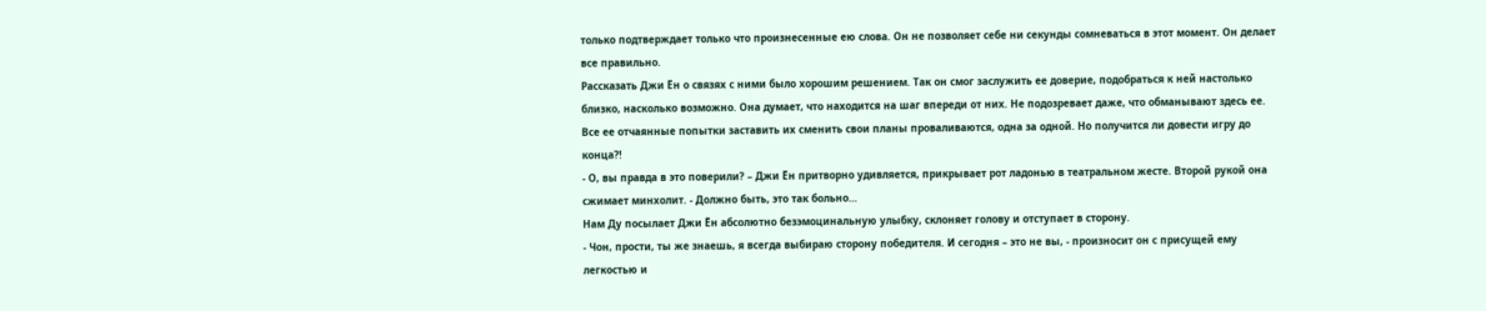только подтверждает только что произнесенные ею слова. Он не позволяет себе ни секунды сомневаться в этот момент. Он делает все правильно.
Рассказать Джи Ён о связях с ними было хорошим решением. Так он смог заслужить ее доверие, подобраться к ней настолько близко, насколько возможно. Она думает, что находится на шаг впереди от них. Не подозревает даже, что обманывают здесь ее. Все ее отчаянные попытки заставить их сменить свои планы проваливаются, одна за одной. Но получится ли довести игру до конца?!
- О, вы правда в это поверили? – Джи Ён притворно удивляется, прикрывает рот ладонью в театральном жесте. Второй рукой она сжимает минхолит. - Должно быть, это так больно…
Нам Ду посылает Джи Ён абсолютно безэмоцинальную улыбку, склоняет голову и отступает в сторону.
- Чон, прости, ты же знаешь, я всегда выбираю сторону победителя. И сегодня – это не вы, - произносит он с присущей ему легкостью и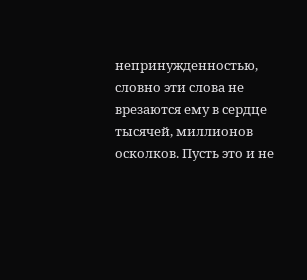непринужденностью, словно эти слова не врезаются ему в сердце тысячей, миллионов осколков. Пусть это и не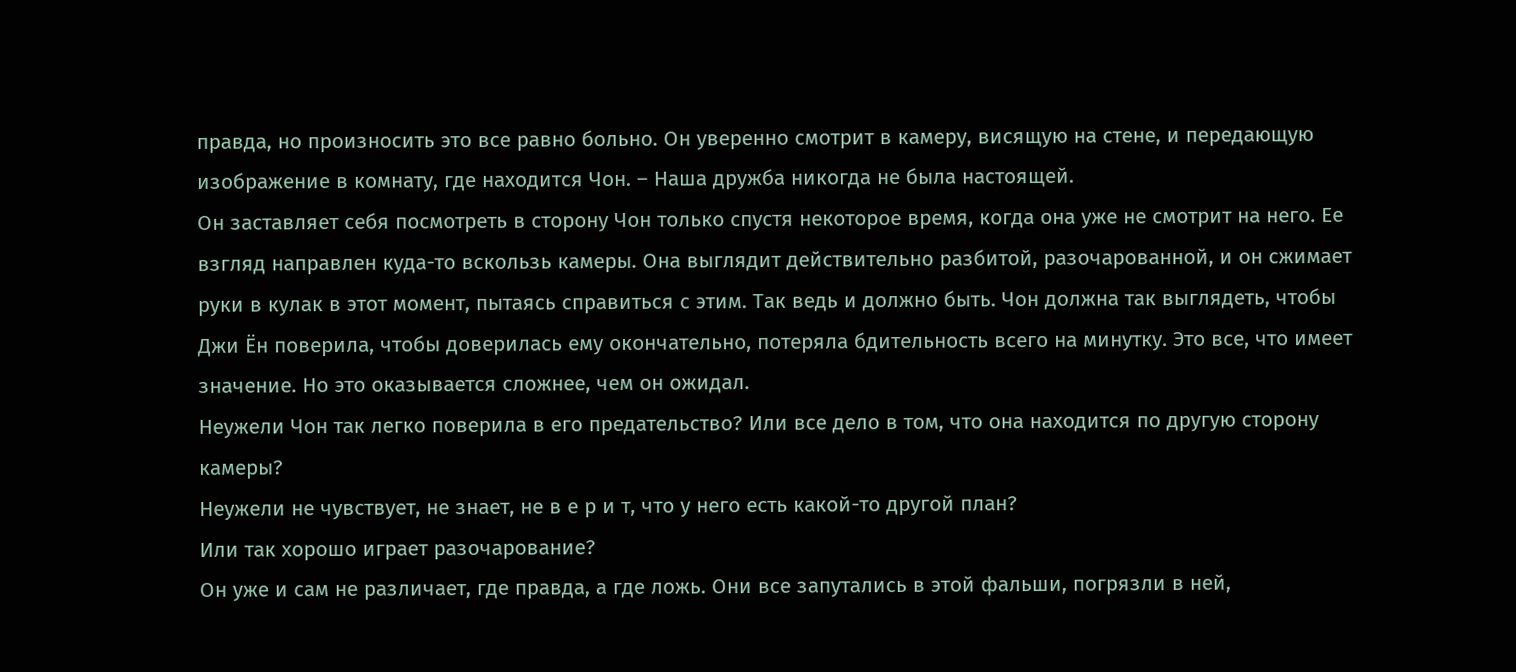правда, но произносить это все равно больно. Он уверенно смотрит в камеру, висящую на стене, и передающую изображение в комнату, где находится Чон. – Наша дружба никогда не была настоящей.
Он заставляет себя посмотреть в сторону Чон только спустя некоторое время, когда она уже не смотрит на него. Ее взгляд направлен куда-то вскользь камеры. Она выглядит действительно разбитой, разочарованной, и он сжимает руки в кулак в этот момент, пытаясь справиться с этим. Так ведь и должно быть. Чон должна так выглядеть, чтобы Джи Ён поверила, чтобы доверилась ему окончательно, потеряла бдительность всего на минутку. Это все, что имеет значение. Но это оказывается сложнее, чем он ожидал.
Неужели Чон так легко поверила в его предательство? Или все дело в том, что она находится по другую сторону камеры?
Неужели не чувствует, не знает, не в е р и т, что у него есть какой-то другой план?
Или так хорошо играет разочарование?
Он уже и сам не различает, где правда, а где ложь. Они все запутались в этой фальши, погрязли в ней,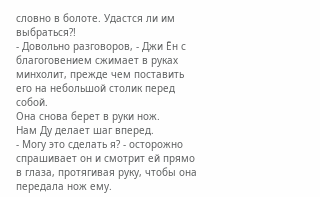словно в болоте. Удастся ли им выбраться?!
- Довольно разговоров, - Джи Ён с благоговением сжимает в руках минхолит, прежде чем поставить его на небольшой столик перед собой.
Она снова берет в руки нож.
Нам Ду делает шаг вперед.
- Могу это сделать я? - осторожно спрашивает он и смотрит ей прямо в глаза, протягивая руку, чтобы она передала нож ему.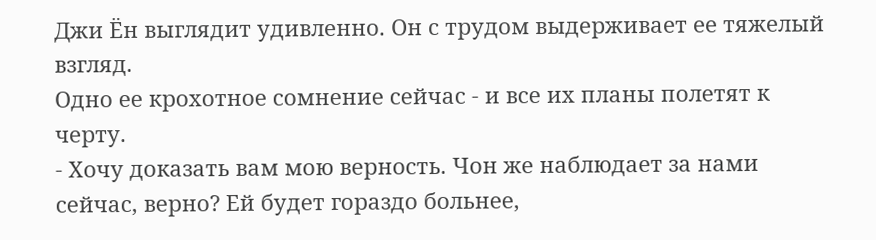Джи Ён выглядит удивленно. Он с трудом выдерживает ее тяжелый взгляд.
Одно ее крохотное сомнение сейчас - и все их планы полетят к черту.
- Хочу доказать вам мою верность. Чон же наблюдает за нами сейчас, верно? Ей будет гораздо больнее,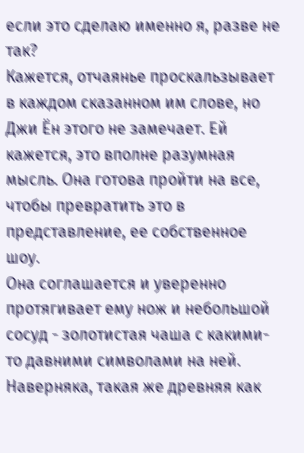если это сделаю именно я, разве не так?
Кажется, отчаянье проскальзывает в каждом сказанном им слове, но Джи Ён этого не замечает. Ей кажется, это вполне разумная мысль. Она готова пройти на все, чтобы превратить это в представление, ее собственное шоу.
Она соглашается и уверенно протягивает ему нож и небольшой сосуд - золотистая чаша с какими-то давними символами на ней. Наверняка, такая же древняя как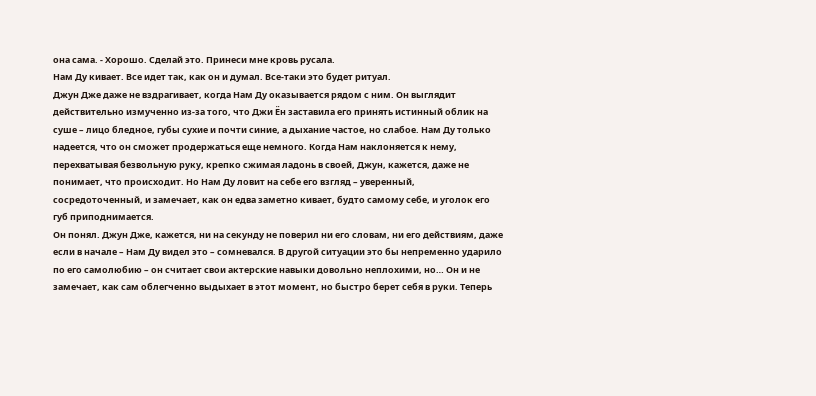она сама. - Хорошо. Сделай это. Принеси мне кровь русала.
Нам Ду кивает. Все идет так, как он и думал. Все-таки это будет ритуал.
Джун Дже даже не вздрагивает, когда Нам Ду оказывается рядом с ним. Он выглядит действительно измученно из-за того, что Джи Ён заставила его принять истинный облик на суше – лицо бледное, губы сухие и почти синие, а дыхание частое, но слабое. Нам Ду только надеется, что он сможет продержаться еще немного. Когда Нам наклоняется к нему, перехватывая безвольную руку, крепко сжимая ладонь в своей, Джун, кажется, даже не понимает, что происходит. Но Нам Ду ловит на себе его взгляд – уверенный, сосредоточенный, и замечает, как он едва заметно кивает, будто самому себе, и уголок его губ приподнимается.
Он понял. Джун Дже, кажется, ни на секунду не поверил ни его словам, ни его действиям, даже если в начале – Нам Ду видел это – сомневался. В другой ситуации это бы непременно ударило по его самолюбию – он считает свои актерские навыки довольно неплохими, но… Он и не замечает, как сам облегченно выдыхает в этот момент, но быстро берет себя в руки. Теперь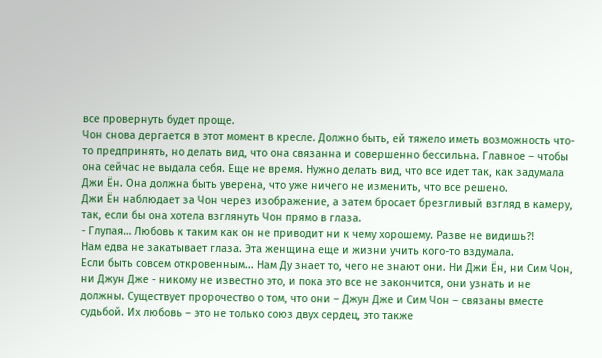все провернуть будет проще.
Чон снова дергается в этот момент в кресле. Должно быть, ей тяжело иметь возможность что-то предпринять, но делать вид, что она связанна и совершенно бессильна. Главное – чтобы она сейчас не выдала себя. Еще не время. Нужно делать вид, что все идет так, как задумала Джи Ён. Она должна быть уверена, что уже ничего не изменить, что все решено.
Джи Ён наблюдает за Чон через изображение, а затем бросает брезгливый взгляд в камеру, так, если бы она хотела взглянуть Чон прямо в глаза.
- Глупая… Любовь к таким как он не приводит ни к чему хорошему. Разве не видишь?!
Нам едва не закатывает глаза. Эта женщина еще и жизни учить кого-то вздумала.
Если быть совсем откровенным... Нам Ду знает то, чего не знают они. Ни Джи Ён, ни Сим Чон, ни Джун Дже - никому не известно это, и пока это все не закончится, они узнать и не должны. Существует пророчество о том, что они – Джун Дже и Сим Чон – связаны вместе судьбой. Их любовь – это не только союз двух сердец, это также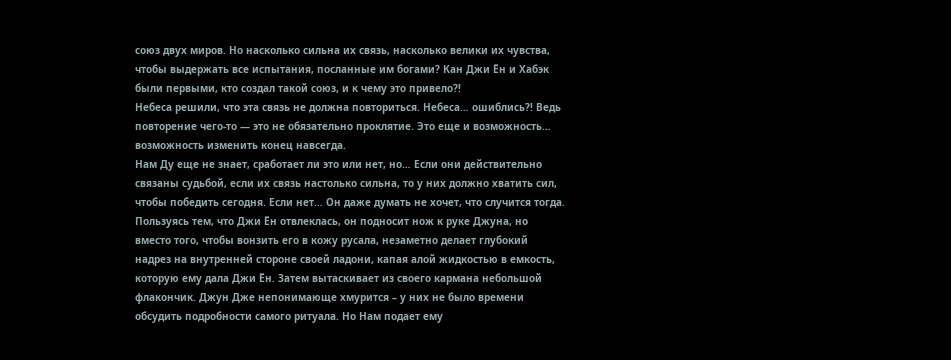союз двух миров. Но насколько сильна их связь, насколько велики их чувства, чтобы выдержать все испытания, посланные им богами? Кан Джи Ён и Хабэк были первыми, кто создал такой союз, и к чему это привело?!
Небеса решили, что эта связь не должна повториться. Небеса… ошиблись?! Ведь повторение чего-то — это не обязательно проклятие. Это еще и возможность… возможность изменить конец навсегда.
Нам Ду еще не знает, сработает ли это или нет, но… Если они действительно связаны судьбой, если их связь настолько сильна, то у них должно хватить сил, чтобы победить сегодня. Если нет… Он даже думать не хочет, что случится тогда.
Пользуясь тем, что Джи Ён отвлеклась, он подносит нож к руке Джуна, но вместо того, чтобы вонзить его в кожу русала, незаметно делает глубокий надрез на внутренней стороне своей ладони, капая алой жидкостью в емкость, которую ему дала Джи Ён. Затем вытаскивает из своего кармана небольшой флакончик. Джун Дже непонимающе хмурится – у них не было времени обсудить подробности самого ритуала. Но Нам подает ему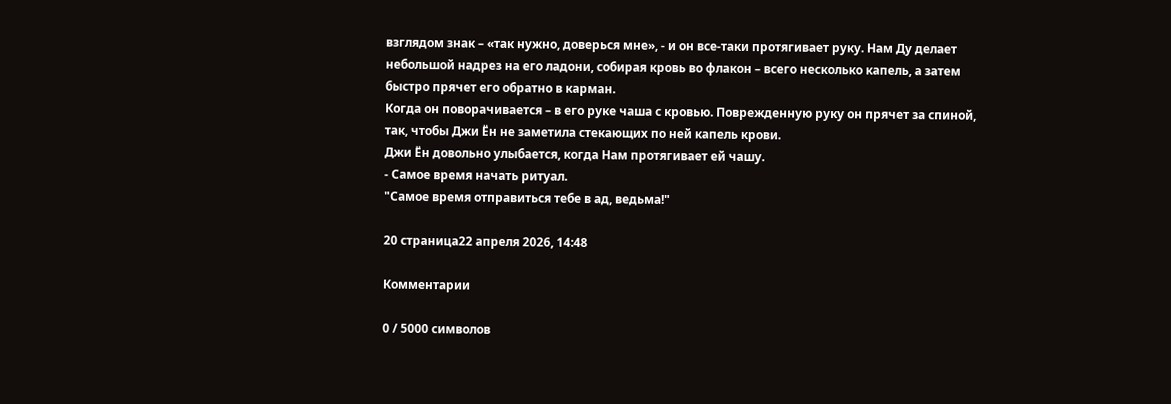взглядом знак – «так нужно, доверься мне», - и он все-таки протягивает руку. Нам Ду делает небольшой надрез на его ладони, собирая кровь во флакон – всего несколько капель, а затем быстро прячет его обратно в карман.
Когда он поворачивается – в его руке чаша с кровью. Поврежденную руку он прячет за спиной, так, чтобы Джи Ён не заметила стекающих по ней капель крови.
Джи Ён довольно улыбается, когда Нам протягивает ей чашу.
- Самое время начать ритуал.
"Самое время отправиться тебе в ад, ведьма!"

20 страница22 апреля 2026, 14:48

Комментарии

0 / 5000 символов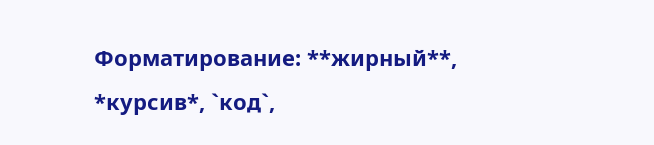Форматирование: **жирный**, *курсив*, `код`,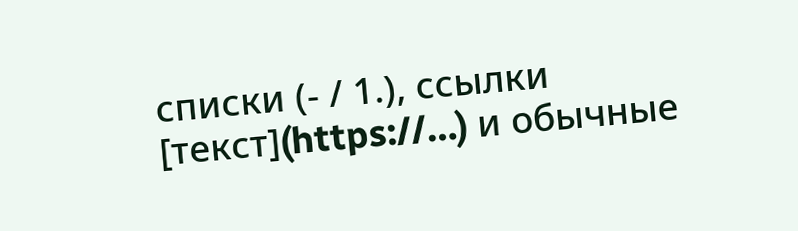списки (- / 1.), ссылки [текст](https://…) и обычные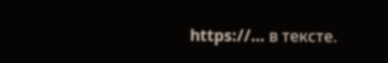https://… в тексте.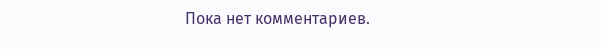Пока нет комментариев.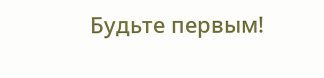Будьте первым!